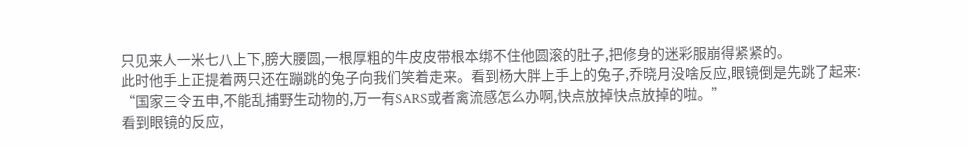只见来人一米七八上下,膀大腰圆,一根厚粗的牛皮皮带根本绑不住他圆滚的肚子,把修身的迷彩服崩得紧紧的。
此时他手上正提着两只还在蹦跳的兔子向我们笑着走来。看到杨大胖上手上的兔子,乔晓月没啥反应,眼镜倒是先跳了起来:
“国家三令五申,不能乱捕野生动物的,万一有SARS或者禽流感怎么办啊,快点放掉快点放掉的啦。”
看到眼镜的反应,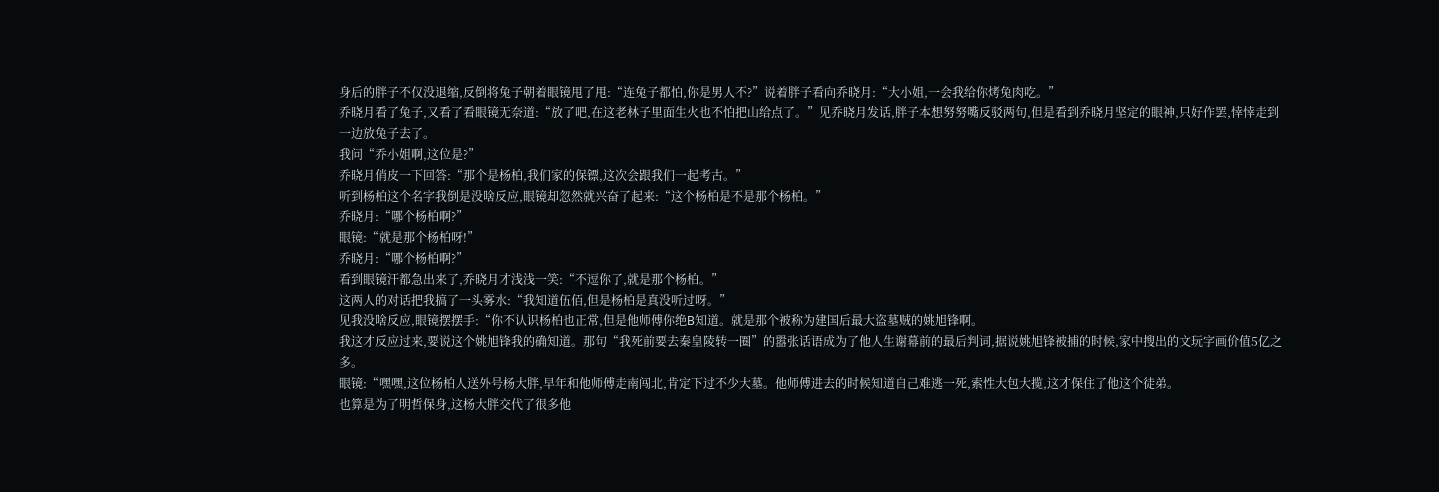身后的胖子不仅没退缩,反倒将兔子朝着眼镜甩了甩:“连兔子都怕,你是男人不?”说着胖子看向乔晓月:“大小姐,一会我给你烤兔肉吃。”
乔晓月看了兔子,又看了看眼镜无奈道:“放了吧,在这老林子里面生火也不怕把山给点了。”见乔晓月发话,胖子本想努努嘴反驳两句,但是看到乔晓月坚定的眼神,只好作罢,悻悻走到一边放兔子去了。
我问“乔小姐啊,这位是?”
乔晓月俏皮一下回答:“那个是杨柏,我们家的保镖,这次会跟我们一起考古。”
听到杨柏这个名字我倒是没啥反应,眼镜却忽然就兴奋了起来:“这个杨柏是不是那个杨柏。”
乔晓月:“哪个杨柏啊?”
眼镜:“就是那个杨柏呀!”
乔晓月:“哪个杨柏啊?”
看到眼镜汗都急出来了,乔晓月才浅浅一笑:“不逗你了,就是那个杨柏。”
这两人的对话把我搞了一头雾水:“我知道伍佰,但是杨柏是真没听过呀。”
见我没啥反应,眼镜摆摆手:“你不认识杨柏也正常,但是他师傅你绝B知道。就是那个被称为建国后最大盗墓贼的姚旭锋啊。
我这才反应过来,要说这个姚旭锋我的确知道。那句“我死前要去秦皇陵转一圈”的嚣张话语成为了他人生谢幕前的最后判词,据说姚旭锋被捕的时候,家中搜出的文玩字画价值5亿之多。
眼镜:“嘿嘿,这位杨柏人送外号杨大胖,早年和他师傅走南闯北,肯定下过不少大墓。他师傅进去的时候知道自己难逃一死,索性大包大揽,这才保住了他这个徒弟。
也算是为了明哲保身,这杨大胖交代了很多他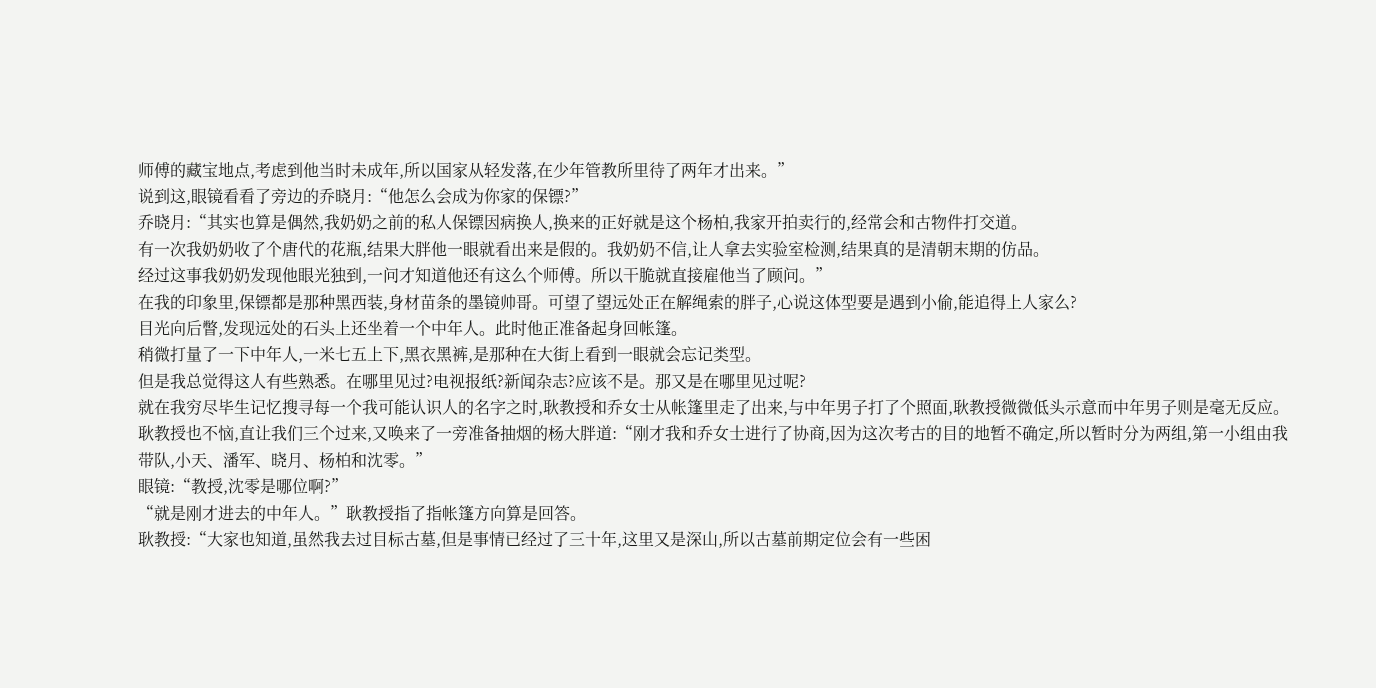师傅的藏宝地点,考虑到他当时未成年,所以国家从轻发落,在少年管教所里待了两年才出来。”
说到这,眼镜看看了旁边的乔晓月:“他怎么会成为你家的保镖?”
乔晓月:“其实也算是偶然,我奶奶之前的私人保镖因病换人,换来的正好就是这个杨柏,我家开拍卖行的,经常会和古物件打交道。
有一次我奶奶收了个唐代的花瓶,结果大胖他一眼就看出来是假的。我奶奶不信,让人拿去实验室检测,结果真的是清朝末期的仿品。
经过这事我奶奶发现他眼光独到,一问才知道他还有这么个师傅。所以干脆就直接雇他当了顾问。”
在我的印象里,保镖都是那种黑西装,身材苗条的墨镜帅哥。可望了望远处正在解绳索的胖子,心说这体型要是遇到小偷,能追得上人家么?
目光向后瞥,发现远处的石头上还坐着一个中年人。此时他正准备起身回帐篷。
稍微打量了一下中年人,一米七五上下,黑衣黑裤,是那种在大街上看到一眼就会忘记类型。
但是我总觉得这人有些熟悉。在哪里见过?电视报纸?新闻杂志?应该不是。那又是在哪里见过呢?
就在我穷尽毕生记忆搜寻每一个我可能认识人的名字之时,耿教授和乔女士从帐篷里走了出来,与中年男子打了个照面,耿教授微微低头示意而中年男子则是毫无反应。
耿教授也不恼,直让我们三个过来,又唤来了一旁准备抽烟的杨大胖道:“刚才我和乔女士进行了协商,因为这次考古的目的地暂不确定,所以暂时分为两组,第一小组由我带队,小天、潘军、晓月、杨柏和沈零。”
眼镜:“教授,沈零是哪位啊?”
“就是刚才进去的中年人。”耿教授指了指帐篷方向算是回答。
耿教授:“大家也知道,虽然我去过目标古墓,但是事情已经过了三十年,这里又是深山,所以古墓前期定位会有一些困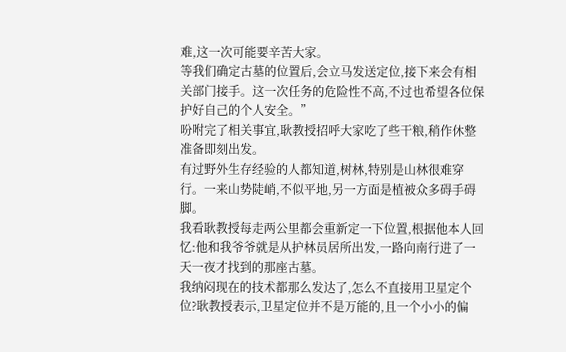难,这一次可能要辛苦大家。
等我们确定古墓的位置后,会立马发送定位,接下来会有相关部门接手。这一次任务的危险性不高,不过也希望各位保护好自己的个人安全。”
吩咐完了相关事宜,耿教授招呼大家吃了些干粮,稍作休整准备即刻出发。
有过野外生存经验的人都知道,树林,特别是山林很难穿行。一来山势陡峭,不似平地,另一方面是植被众多碍手碍脚。
我看耿教授每走两公里都会重新定一下位置,根据他本人回忆:他和我爷爷就是从护林员居所出发,一路向南行进了一天一夜才找到的那座古墓。
我纳闷现在的技术都那么发达了,怎么不直接用卫星定个位?耿教授表示,卫星定位并不是万能的,且一个小小的偏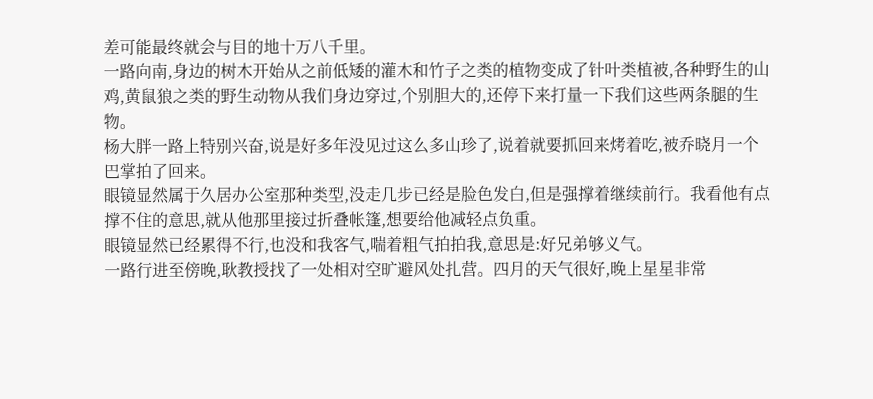差可能最终就会与目的地十万八千里。
一路向南,身边的树木开始从之前低矮的灌木和竹子之类的植物变成了针叶类植被,各种野生的山鸡,黄鼠狼之类的野生动物从我们身边穿过,个别胆大的,还停下来打量一下我们这些两条腿的生物。
杨大胖一路上特别兴奋,说是好多年没见过这么多山珍了,说着就要抓回来烤着吃,被乔晓月一个巴掌拍了回来。
眼镜显然属于久居办公室那种类型,没走几步已经是脸色发白,但是强撑着继续前行。我看他有点撑不住的意思,就从他那里接过折叠帐篷,想要给他减轻点负重。
眼镜显然已经累得不行,也没和我客气,喘着粗气拍拍我,意思是:好兄弟够义气。
一路行进至傍晚,耿教授找了一处相对空旷避风处扎营。四月的天气很好,晚上星星非常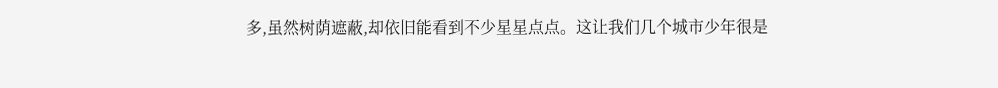多,虽然树荫遮蔽,却依旧能看到不少星星点点。这让我们几个城市少年很是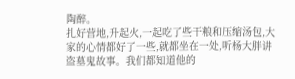陶醉。
扎好营地,升起火,一起吃了些干粮和压缩汤包,大家的心情都好了一些,就都坐在一处,听杨大胖讲盗墓鬼故事。我们都知道他的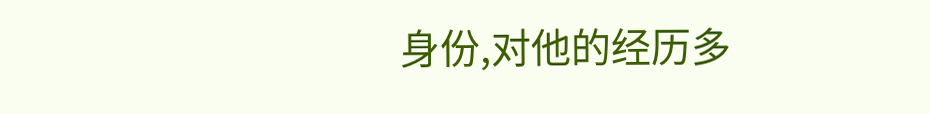身份,对他的经历多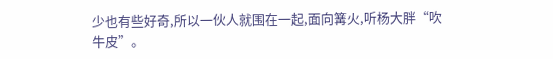少也有些好奇,所以一伙人就围在一起,面向篝火,听杨大胖“吹牛皮”。